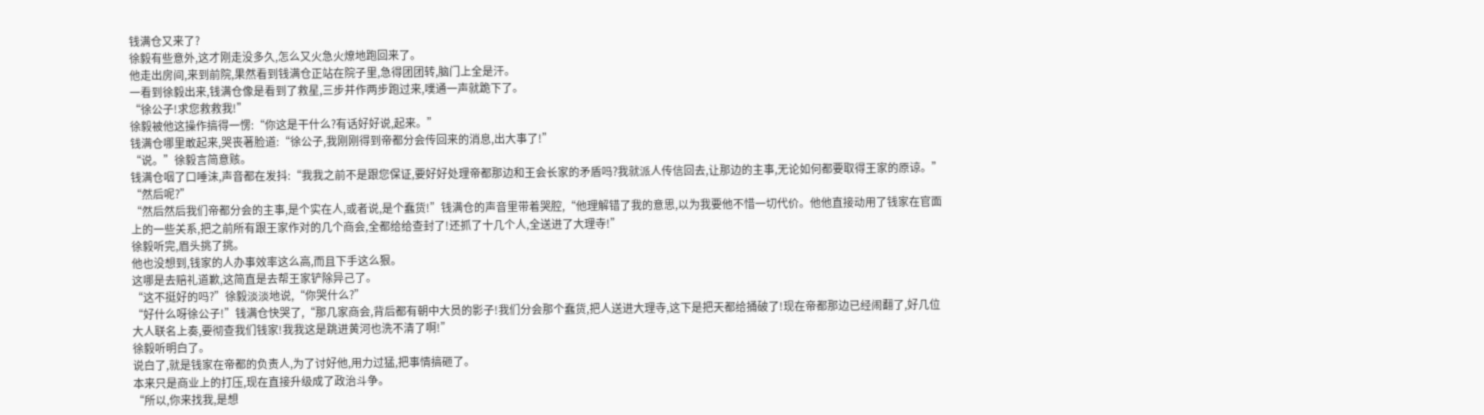钱满仓又来了?
徐毅有些意外,这才刚走没多久,怎么又火急火燎地跑回来了。
他走出房间,来到前院,果然看到钱满仓正站在院子里,急得团团转,脑门上全是汗。
一看到徐毅出来,钱满仓像是看到了救星,三步并作两步跑过来,噗通一声就跪下了。
“徐公子!求您救救我!”
徐毅被他这操作搞得一愣:“你这是干什么?有话好好说,起来。”
钱满仓哪里敢起来,哭丧著脸道:“徐公子,我刚刚得到帝都分会传回来的消息,出大事了!”
“说。”徐毅言简意赅。
钱满仓咽了口唾沫,声音都在发抖:“我我之前不是跟您保证,要好好处理帝都那边和王会长家的矛盾吗?我就派人传信回去,让那边的主事,无论如何都要取得王家的原谅。”
“然后呢?”
“然后然后我们帝都分会的主事,是个实在人,或者说,是个蠢货!”钱满仓的声音里带着哭腔,“他理解错了我的意思,以为我要他不惜一切代价。他他直接动用了钱家在官面上的一些关系,把之前所有跟王家作对的几个商会,全都给给查封了!还抓了十几个人,全送进了大理寺!”
徐毅听完,眉头挑了挑。
他也没想到,钱家的人办事效率这么高,而且下手这么狠。
这哪是去赔礼道歉,这简直是去帮王家铲除异己了。
“这不挺好的吗?”徐毅淡淡地说,“你哭什么?”
“好什么呀徐公子!”钱满仓快哭了,“那几家商会,背后都有朝中大员的影子!我们分会那个蠢货,把人送进大理寺,这下是把天都给捅破了!现在帝都那边已经闹翻了,好几位大人联名上奏,要彻查我们钱家!我我这是跳进黄河也洗不清了啊!”
徐毅听明白了。
说白了,就是钱家在帝都的负责人,为了讨好他,用力过猛,把事情搞砸了。
本来只是商业上的打压,现在直接升级成了政治斗争。
“所以,你来找我,是想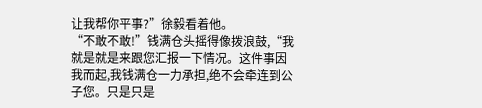让我帮你平事?”徐毅看着他。
“不敢不敢!”钱满仓头摇得像拨浪鼓,“我就是就是来跟您汇报一下情况。这件事因我而起,我钱满仓一力承担,绝不会牵连到公子您。只是只是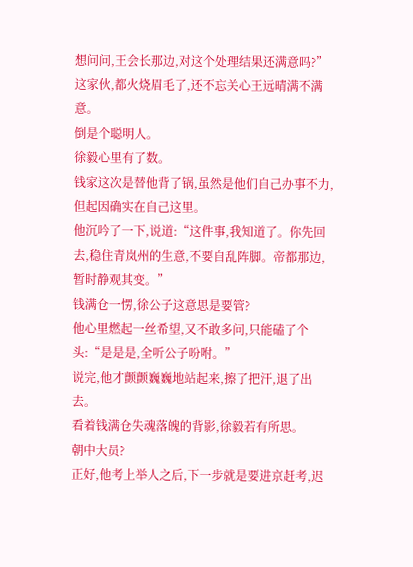想问问,王会长那边,对这个处理结果还满意吗?”
这家伙,都火烧眉毛了,还不忘关心王远晴满不满意。
倒是个聪明人。
徐毅心里有了数。
钱家这次是替他背了锅,虽然是他们自己办事不力,但起因确实在自己这里。
他沉吟了一下,说道:“这件事,我知道了。你先回去,稳住青岚州的生意,不要自乱阵脚。帝都那边,暂时静观其变。”
钱满仓一愣,徐公子这意思是要管?
他心里燃起一丝希望,又不敢多问,只能磕了个头:“是是是,全听公子吩咐。”
说完,他才颤颤巍巍地站起来,擦了把汗,退了出去。
看着钱满仓失魂落魄的背影,徐毅若有所思。
朝中大员?
正好,他考上举人之后,下一步就是要进京赶考,迟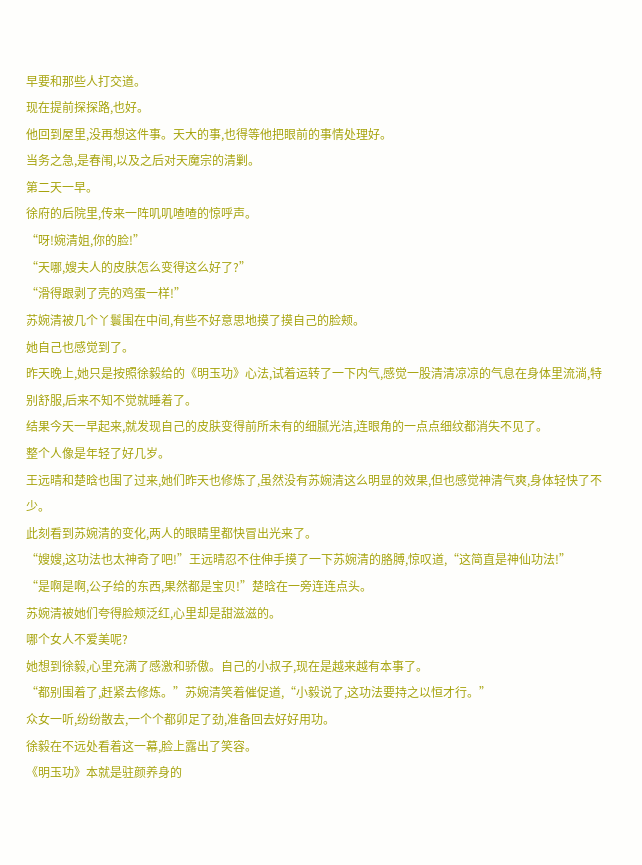早要和那些人打交道。
现在提前探探路,也好。
他回到屋里,没再想这件事。天大的事,也得等他把眼前的事情处理好。
当务之急,是春闱,以及之后对天魔宗的清剿。
第二天一早。
徐府的后院里,传来一阵叽叽喳喳的惊呼声。
“呀!婉清姐,你的脸!”
“天哪,嫂夫人的皮肤怎么变得这么好了?”
“滑得跟剥了壳的鸡蛋一样!”
苏婉清被几个丫鬟围在中间,有些不好意思地摸了摸自己的脸颊。
她自己也感觉到了。
昨天晚上,她只是按照徐毅给的《明玉功》心法,试着运转了一下内气,感觉一股清清凉凉的气息在身体里流淌,特别舒服,后来不知不觉就睡着了。
结果今天一早起来,就发现自己的皮肤变得前所未有的细腻光洁,连眼角的一点点细纹都消失不见了。
整个人像是年轻了好几岁。
王远晴和楚晗也围了过来,她们昨天也修炼了,虽然没有苏婉清这么明显的效果,但也感觉神清气爽,身体轻快了不少。
此刻看到苏婉清的变化,两人的眼睛里都快冒出光来了。
“嫂嫂,这功法也太神奇了吧!”王远晴忍不住伸手摸了一下苏婉清的胳膊,惊叹道,“这简直是神仙功法!”
“是啊是啊,公子给的东西,果然都是宝贝!”楚晗在一旁连连点头。
苏婉清被她们夸得脸颊泛红,心里却是甜滋滋的。
哪个女人不爱美呢?
她想到徐毅,心里充满了感激和骄傲。自己的小叔子,现在是越来越有本事了。
“都别围着了,赶紧去修炼。”苏婉清笑着催促道,“小毅说了,这功法要持之以恒才行。”
众女一听,纷纷散去,一个个都卯足了劲,准备回去好好用功。
徐毅在不远处看着这一幕,脸上露出了笑容。
《明玉功》本就是驻颜养身的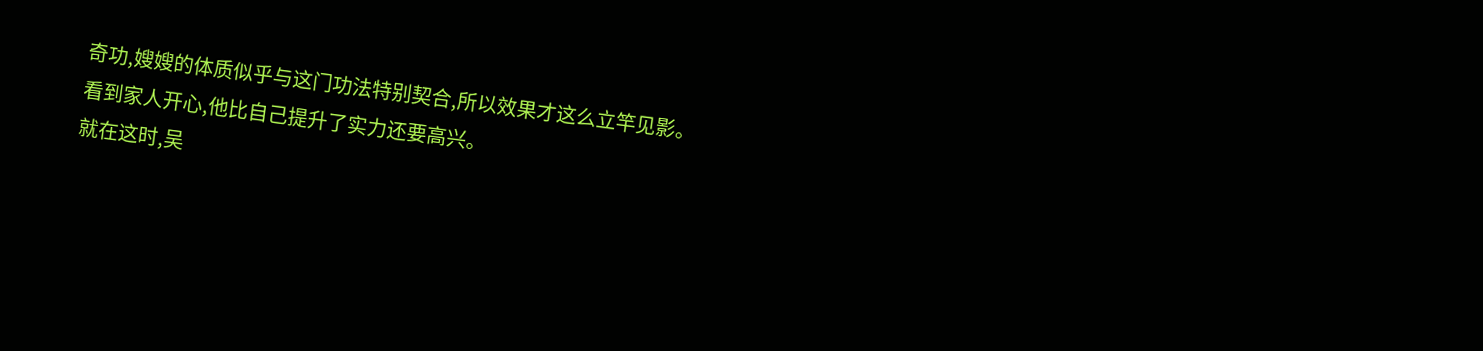奇功,嫂嫂的体质似乎与这门功法特别契合,所以效果才这么立竿见影。
看到家人开心,他比自己提升了实力还要高兴。
就在这时,吴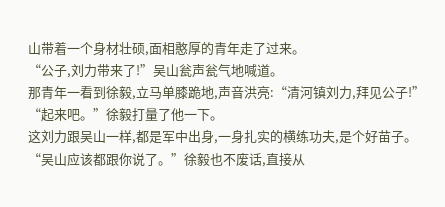山带着一个身材壮硕,面相憨厚的青年走了过来。
“公子,刘力带来了!”吴山瓮声瓮气地喊道。
那青年一看到徐毅,立马单膝跪地,声音洪亮:“清河镇刘力,拜见公子!”
“起来吧。”徐毅打量了他一下。
这刘力跟吴山一样,都是军中出身,一身扎实的横练功夫,是个好苗子。
“吴山应该都跟你说了。”徐毅也不废话,直接从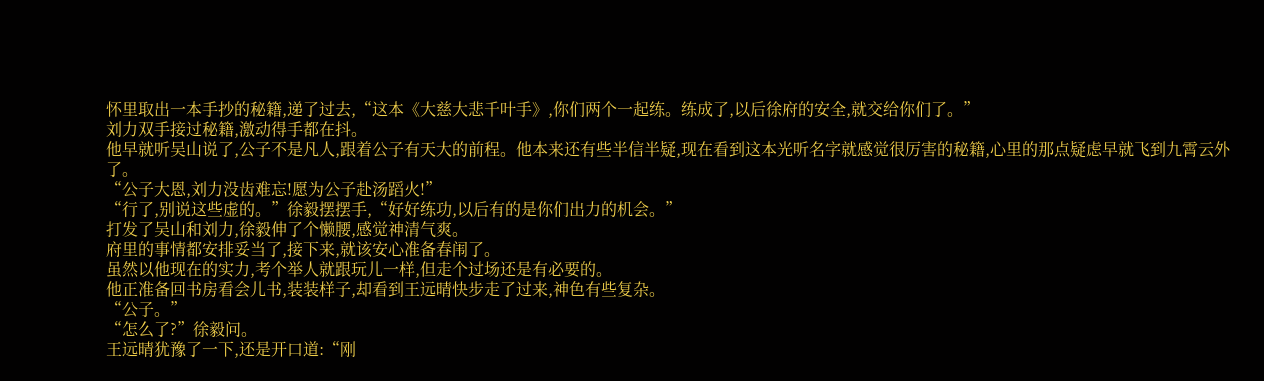怀里取出一本手抄的秘籍,递了过去,“这本《大慈大悲千叶手》,你们两个一起练。练成了,以后徐府的安全,就交给你们了。”
刘力双手接过秘籍,激动得手都在抖。
他早就听吴山说了,公子不是凡人,跟着公子有天大的前程。他本来还有些半信半疑,现在看到这本光听名字就感觉很厉害的秘籍,心里的那点疑虑早就飞到九霄云外了。
“公子大恩,刘力没齿难忘!愿为公子赴汤蹈火!”
“行了,别说这些虚的。”徐毅摆摆手,“好好练功,以后有的是你们出力的机会。”
打发了吴山和刘力,徐毅伸了个懒腰,感觉神清气爽。
府里的事情都安排妥当了,接下来,就该安心准备春闱了。
虽然以他现在的实力,考个举人就跟玩儿一样,但走个过场还是有必要的。
他正准备回书房看会儿书,装装样子,却看到王远晴快步走了过来,神色有些复杂。
“公子。”
“怎么了?”徐毅问。
王远晴犹豫了一下,还是开口道:“刚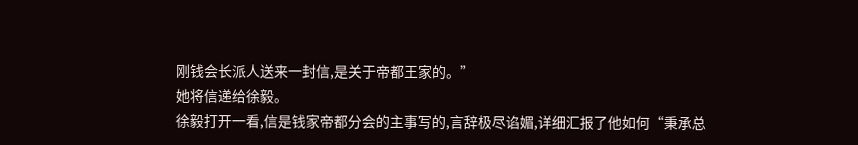刚钱会长派人送来一封信,是关于帝都王家的。”
她将信递给徐毅。
徐毅打开一看,信是钱家帝都分会的主事写的,言辞极尽谄媚,详细汇报了他如何“秉承总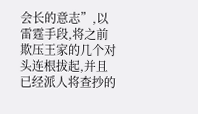会长的意志”,以雷霆手段,将之前欺压王家的几个对头连根拔起,并且已经派人将查抄的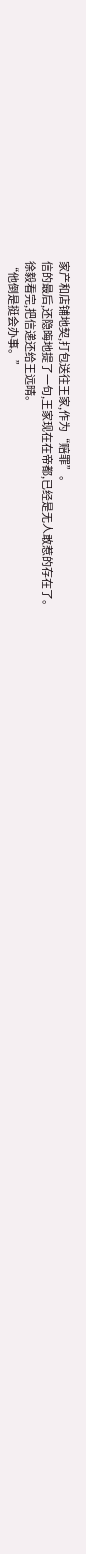家产和店铺地契,打包送往王家,作为“赔罪”。
信的最后,还隐晦地提了一句,王家现在在帝都,已经是无人敢惹的存在了。
徐毅看完,把信递还给王远晴。
“他倒是挺会办事。”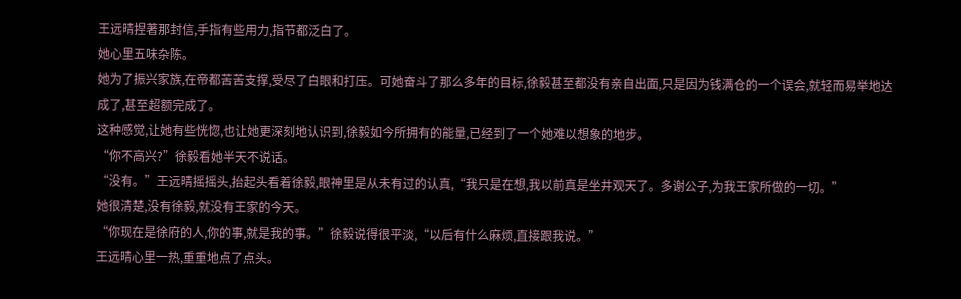王远晴捏著那封信,手指有些用力,指节都泛白了。
她心里五味杂陈。
她为了振兴家族,在帝都苦苦支撑,受尽了白眼和打压。可她奋斗了那么多年的目标,徐毅甚至都没有亲自出面,只是因为钱满仓的一个误会,就轻而易举地达成了,甚至超额完成了。
这种感觉,让她有些恍惚,也让她更深刻地认识到,徐毅如今所拥有的能量,已经到了一个她难以想象的地步。
“你不高兴?”徐毅看她半天不说话。
“没有。”王远晴摇摇头,抬起头看着徐毅,眼神里是从未有过的认真,“我只是在想,我以前真是坐井观天了。多谢公子,为我王家所做的一切。”
她很清楚,没有徐毅,就没有王家的今天。
“你现在是徐府的人,你的事,就是我的事。”徐毅说得很平淡,“以后有什么麻烦,直接跟我说。”
王远晴心里一热,重重地点了点头。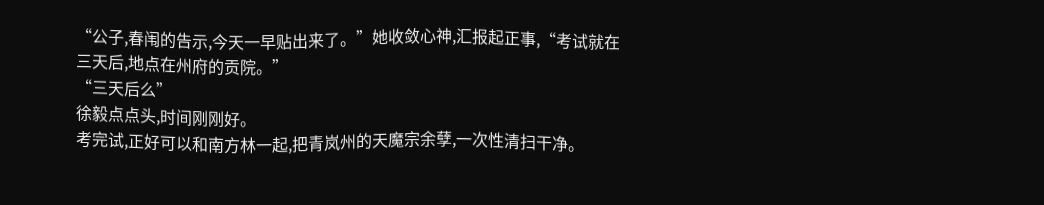“公子,春闱的告示,今天一早贴出来了。”她收敛心神,汇报起正事,“考试就在三天后,地点在州府的贡院。”
“三天后么”
徐毅点点头,时间刚刚好。
考完试,正好可以和南方林一起,把青岚州的天魔宗余孽,一次性清扫干净。